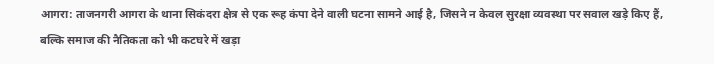आगरा: ताजनगरी आगरा के थाना सिकंदरा क्षेत्र से एक रूह कंपा देने वाली घटना सामने आई है, जिसने न केवल सुरक्षा व्यवस्था पर सवाल खड़े किए हैं, बल्कि समाज की नैतिकता को भी कटघरे में खड़ा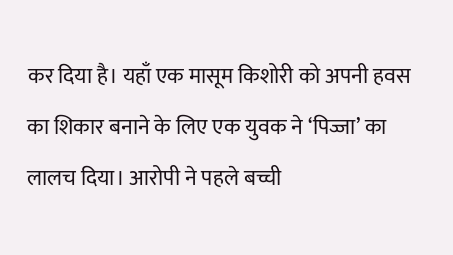कर दिया है। यहाँ एक मासूम किशोरी को अपनी हवस का शिकार बनाने के लिए एक युवक ने ‘पिज्जा’ का लालच दिया। आरोपी ने पहले बच्ची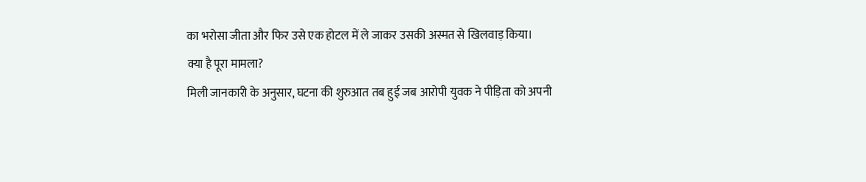का भरोसा जीता और फिर उसे एक होटल में ले जाकर उसकी अस्मत से खिलवाड़ किया।
क्या है पूरा मामला?
मिली जानकारी के अनुसार, घटना की शुरुआत तब हुई जब आरोपी युवक ने पीड़िता को अपनी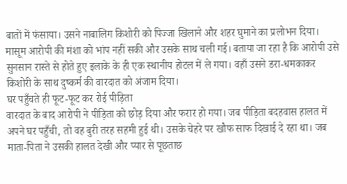बातों में फंसाया। उसने नाबालिग किशोरी को पिज्जा खिलाने और शहर घुमाने का प्रलोभन दिया। मासूम आरोपी की मंशा को भांप नहीं सकी और उसके साथ चली गई। बताया जा रहा है कि आरोपी उसे सुनसान रास्ते से होते हुए इलाके के ही एक स्थानीय होटल में ले गया। वहाँ उसने डरा-धमकाकर किशोरी के साथ दुष्कर्म की वारदात को अंजाम दिया।
घर पहुँचते ही फूट-फूट कर रोई पीड़िता
वारदात के बाद आरोपी ने पीड़िता को छोड़ दिया और फरार हो गया। जब पीड़िता बदहवास हालत में अपने घर पहुँची, तो वह बुरी तरह सहमी हुई थी। उसके चेहरे पर खौफ साफ दिखाई दे रहा था। जब माता-पिता ने उसकी हालत देखी और प्यार से पूछताछ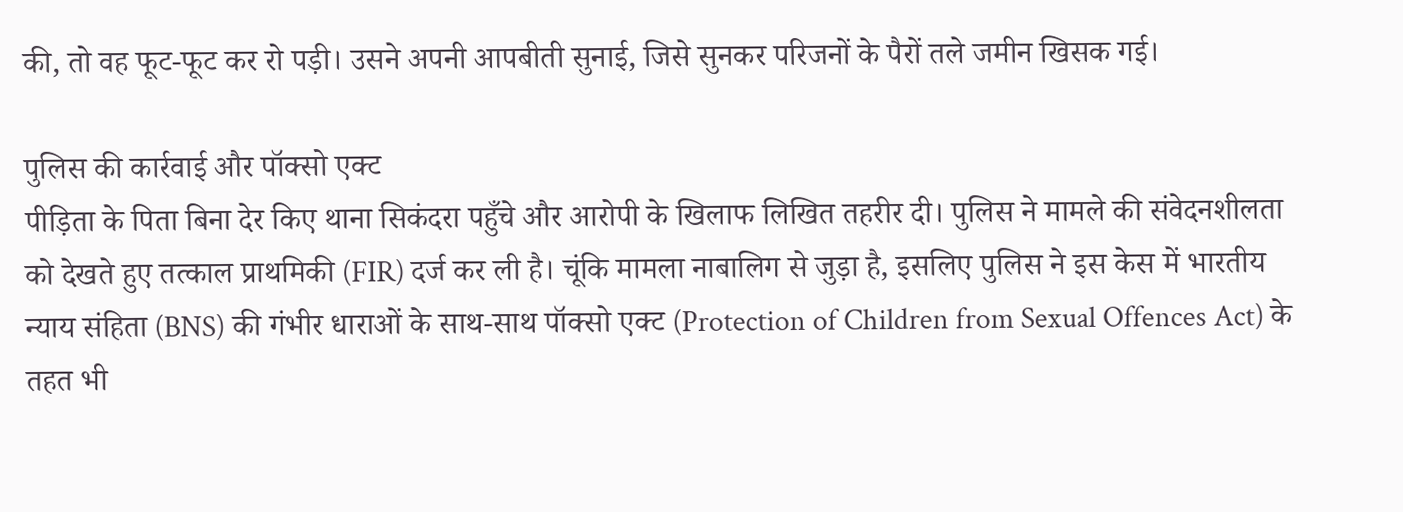की, तो वह फूट-फूट कर रो पड़ी। उसने अपनी आपबीती सुनाई, जिसे सुनकर परिजनों के पैरों तले जमीन खिसक गई।

पुलिस की कार्रवाई और पॉक्सो एक्ट
पीड़िता के पिता बिना देर किए थाना सिकंदरा पहुँचे और आरोपी के खिलाफ लिखित तहरीर दी। पुलिस ने मामले की संवेदनशीलता को देखते हुए तत्काल प्राथमिकी (FIR) दर्ज कर ली है। चूंकि मामला नाबालिग से जुड़ा है, इसलिए पुलिस ने इस केस में भारतीय न्याय संहिता (BNS) की गंभीर धाराओं के साथ-साथ पॉक्सो एक्ट (Protection of Children from Sexual Offences Act) के तहत भी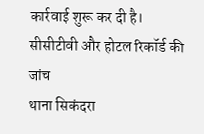कार्रवाई शुरू कर दी है।
सीसीटीवी और होटल रिकॉर्ड की जांच
थाना सिकंदरा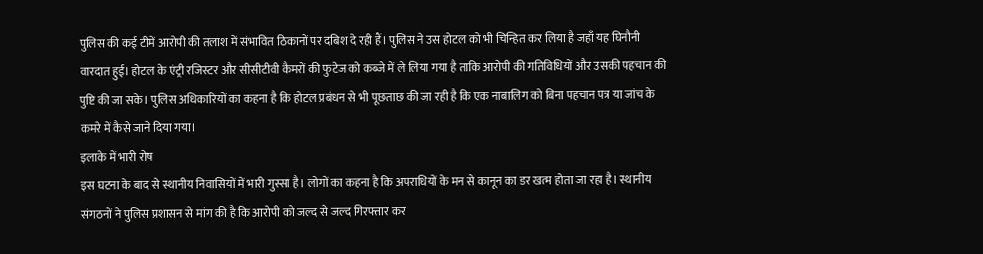पुलिस की कई टीमें आरोपी की तलाश में संभावित ठिकानों पर दबिश दे रही हैं। पुलिस ने उस होटल को भी चिन्हित कर लिया है जहाँ यह घिनौनी वारदात हुई। होटल के एंट्री रजिस्टर और सीसीटीवी कैमरों की फुटेज को कब्जे में ले लिया गया है ताकि आरोपी की गतिविधियों और उसकी पहचान की पुष्टि की जा सके। पुलिस अधिकारियों का कहना है कि होटल प्रबंधन से भी पूछताछ की जा रही है कि एक नाबालिग को बिना पहचान पत्र या जांच के कमरे में कैसे जाने दिया गया।
इलाके में भारी रोष
इस घटना के बाद से स्थानीय निवासियों में भारी गुस्सा है। लोगों का कहना है कि अपराधियों के मन से कानून का डर खत्म होता जा रहा है। स्थानीय संगठनों ने पुलिस प्रशासन से मांग की है कि आरोपी को जल्द से जल्द गिरफ्तार कर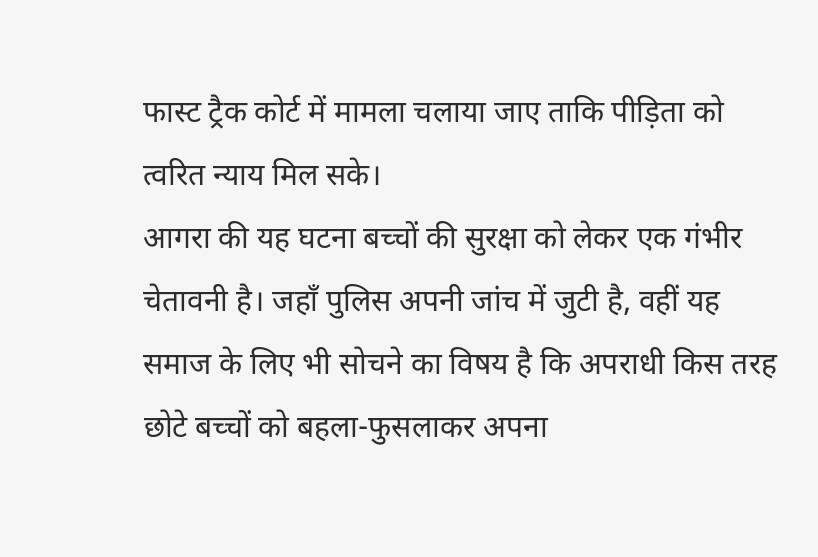फास्ट ट्रैक कोर्ट में मामला चलाया जाए ताकि पीड़िता को त्वरित न्याय मिल सके।
आगरा की यह घटना बच्चों की सुरक्षा को लेकर एक गंभीर चेतावनी है। जहाँ पुलिस अपनी जांच में जुटी है, वहीं यह समाज के लिए भी सोचने का विषय है कि अपराधी किस तरह छोटे बच्चों को बहला-फुसलाकर अपना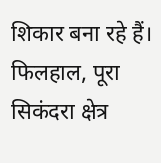शिकार बना रहे हैं। फिलहाल, पूरा सिकंदरा क्षेत्र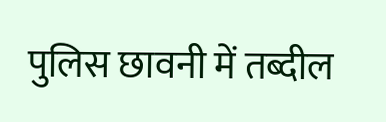पुलिस छावनी में तब्दील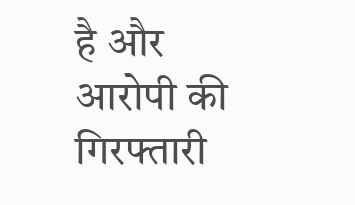है और आरोपी की गिरफ्तारी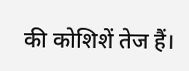की कोशिशें तेज हैं।